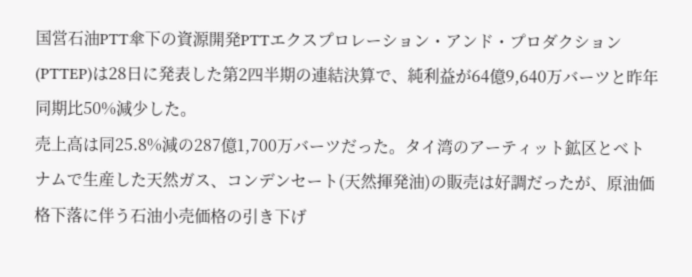国営石油PTT傘下の資源開発PTTエクスプロレーション・アンド・プロダクション(PTTEP)は28日に発表した第2四半期の連結決算で、純利益が64億9,640万バーツと昨年同期比50%減少した。
売上高は同25.8%減の287億1,700万バーツだった。タイ湾のアーティット鉱区とベトナムで生産した天然ガス、コンデンセート(天然揮発油)の販売は好調だったが、原油価格下落に伴う石油小売価格の引き下げ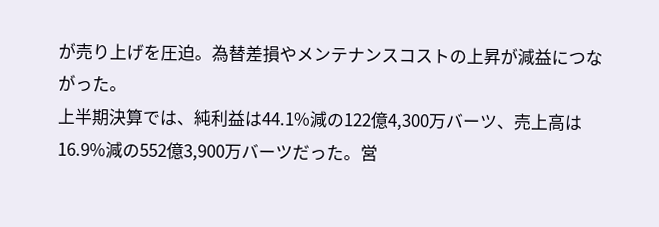が売り上げを圧迫。為替差損やメンテナンスコストの上昇が減益につながった。
上半期決算では、純利益は44.1%減の122億4,300万バーツ、売上高は16.9%減の552億3,900万バーツだった。営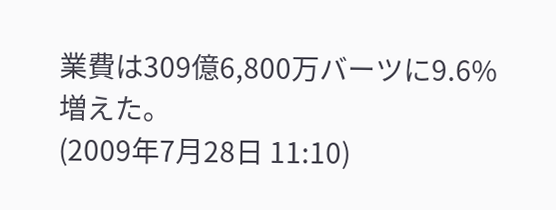業費は309億6,800万バーツに9.6%増えた。
(2009年7月28日 11:10)